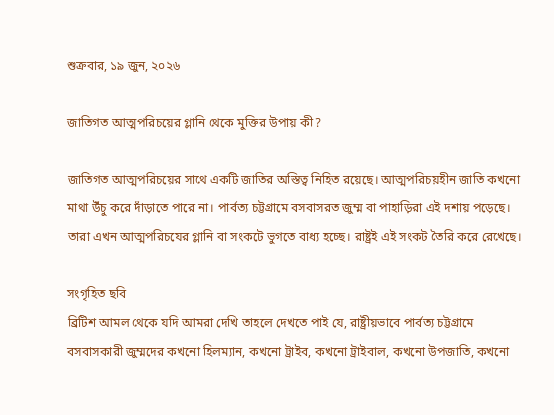শুক্রবার, ১৯ জুন, ২০২৬

জাতিগত আত্মপরিচয়ের গ্লানি থেকে মুক্তির উপায় কী?

জাতিগত আত্মপরিচয়ের সাথে একটি জাতির অস্তিত্ব নিহিত রয়েছে। আত্মপরিচয়হীন জাতি কখনো মাথা উঁচু করে দাঁড়াতে পারে না। পার্বত্য চট্টগ্রামে বসবাসরত জুম্ম বা পাহাড়িরা এই দশায় পড়েছে। তারা এখন আত্মপরিচযের গ্লানি বা সংকটে ভুগতে বাধ্য হচ্ছে। রাষ্ট্রই এই সংকট তৈরি করে রেখেছে।

সংগৃহিত ছবি
ব্রিটিশ আমল থেকে যদি আমরা দেখি তাহলে দেখতে পাই যে, রাষ্ট্রীয়ভাবে পার্বত্য চট্টগ্রামে বসবাসকারী জুম্মদের কখনো হিলম্যান, কখনো ট্রাইব, কখনো ট্রাইবাল, কখনো উপজাতি, কখনো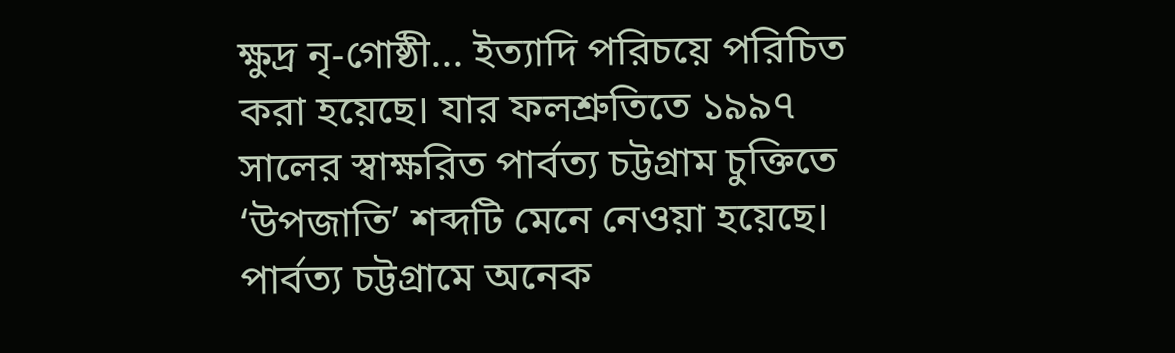ক্ষুদ্র নৃ-গোষ্ঠী... ইত্যাদি পরিচয়ে পরিচিত করা হয়েছে। যার ফলশ্রুতিতে ১৯৯৭ সালের স্বাক্ষরিত পার্বত্য চট্টগ্রাম চুক্তিতে ‘উপজাতি’ শব্দটি মেনে নেওয়া হয়েছে। পার্বত্য চট্টগ্রামে অনেক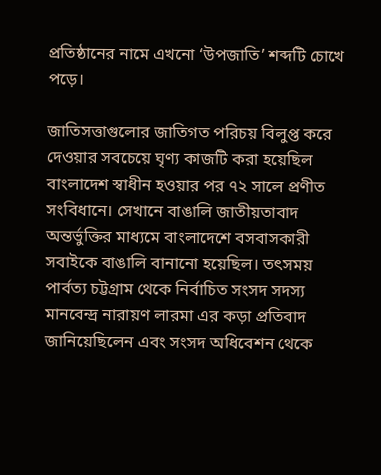প্রতিষ্ঠানের নামে এখনো ‘উপজাতি’ শব্দটি চোখে পড়ে।

জাতিসত্তাগুলোর জাতিগত পরিচয় বিলুপ্ত করে দেওয়ার সবচেয়ে ঘৃণ্য কাজটি করা হয়েছিল বাংলাদেশ স্বাধীন হওয়ার পর ৭২ সালে প্রণীত সংবিধানে। সেখানে বাঙালি জাতীয়তাবাদ অন্তর্ভুক্তির মাধ্যমে বাংলাদেশে বসবাসকারী সবাইকে বাঙালি বানানো হয়েছিল। তৎসময় পার্বত্য চট্টগ্রাম থেকে নির্বাচিত সংসদ সদস্য মানবেন্দ্র নারায়ণ লারমা এর কড়া প্রতিবাদ জানিয়েছিলেন এবং সংসদ অধিবেশন থেকে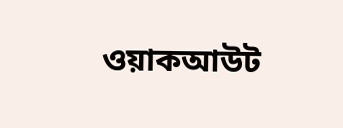ওয়াকআউট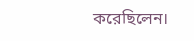করেছিলেন।